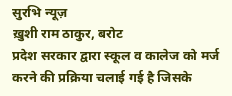सुरभि न्यूज़
ख़ुशी राम ठाकुर, बरोट
प्रदेश सरकार द्वारा स्कूल व कालेज को मर्ज करने की प्रक्रिया चलाई गई है जिसके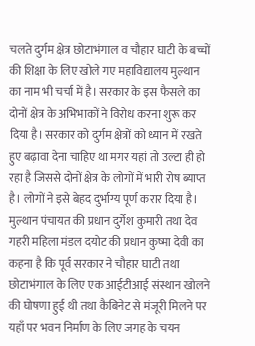चलते दुर्गम क्षेत्र छोटाभंगाल व चौहार घाटी के बच्चों की शिक्षा के लिए खोले गए महाविद्यालय मुल्थान का नाम भी चर्चा में है। सरकार के इस फैसले का दोनों क्षेत्र के अभिभाकों ने विरोध करना शुरू कर दिया है। सरकार को दुर्गम क्षेत्रों को ध्यान में रखते हुए बढ़ावा देना चाहिए था मगर यहां तो उल्टा ही हो रहा है जिससे दोनों क्षेत्र के लोगों में भारी रोष ब्याप्त है। लोगों ने इसे बेहद दुर्भाग्य पूर्ण करार दिया है।
मुल्थान पंचायत की प्रधान दुर्गेश कुमारी तथा देव गहरी महिला मंडल दयोट की प्रधान कुष्मा देवी का कहना है कि पूर्व सरकार ने चौहार घाटी तथा छोटाभंगाल के लिए एक आईटीआई संस्थान खोलने की घोषणा हुई थी तथा कैबिनेट से मंजूरी मिलने पर यहाँ पर भवन निर्माण के लिए जगह के चयन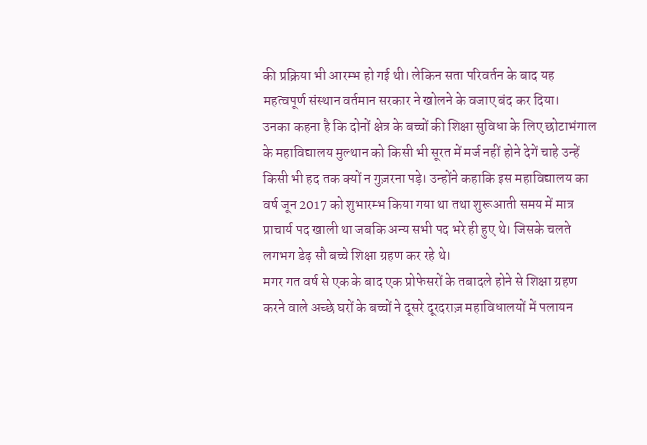की प्रक्रिया भी आरम्भ हो गई थी। लेकिन सता परिवर्तन के बाद यह महत्वपूर्ण संस्थान वर्तमान सरकार ने खोलने के वजाए बंद कर दिया।
उनका कहना है कि दोनों क्षेत्र के बच्चों की शिक्षा सुविधा के लिए छोटाभंगाल के महाविद्यालय मुल्थान को किसी भी सूरत में मर्ज नहीं होने देगें चाहे उन्हें किसी भी हद तक क्यों न गुज़रना पड़े। उन्होंने कहाकि इस महाविद्यालय का वर्ष जून 2017 को शुभारम्भ किया गया था तथा शुरूआती समय में मात्र प्राचार्य पद खाली था जबकि अन्य सभी पद भरे ही हुए थे। जिसके चलते लगभग डेढ़ सौ बच्चे शिक्षा ग्रहण कर रहे थे।
मगर गत वर्ष से एक के बाद एक प्रोफेसरों के तबादले होने से शिक्षा ग्रहण करने वाले अच्छे घरों के बच्चों ने दूसरे दूरदराज़ महाविधालयों में पलायन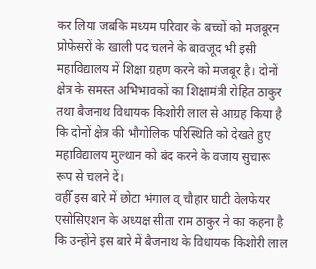कर लिया जबकि मध्यम परिवार के बच्चों को मजबूरन प्रोफेसरों के खाली पद चलने के बावजूद भी इसी महाविद्यालय में शिक्षा ग्रहण करने को मजबूर है। दोनों क्षेत्र के समस्त अभिभावकों का शिक्षामंत्री रोहित ठाकुर तथा बैजनाथ विधायक किशोरी लाल से आग्रह किया है कि दोनों क्षेत्र की भौगोलिक परिस्थिति को देखते हुए महाविद्यालय मुल्थान को बंद करने के वजाय सुचारू रूप से चलने दें।
वहीँ इस बारे में छोटा भंगाल व् चौहार घाटी वेलफेयर एसोसिएशन के अध्यक्ष सीता राम ठाकुर ने का कहना है कि उन्होंने इस बारे में बैजनाथ के विधायक किशोरी लाल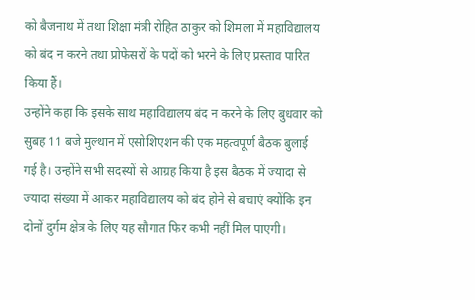को बैजनाथ में तथा शिक्षा मंत्री रोहित ठाकुर को शिमला में महाविद्यालय को बंद न करने तथा प्रोफेसरों के पदों को भरने के लिए प्रस्ताव पारित किया हैं।
उन्होंने कहा कि इसके साथ महाविद्यालय बंद न करने के लिए बुधवार को सुबह 11 बजे मुल्थान में एसोशिएशन की एक महत्वपूर्ण बैठक बुलाई गई है। उन्होंने सभी सदस्यों से आग्रह किया है इस बैठक में ज्यादा से ज्यादा संख्या में आकर महाविद्यालय को बंद होने से बचाएं क्योंकि इन दोनों दुर्गम क्षेत्र के लिए यह सौगात फिर कभी नहीं मिल पाएगी।